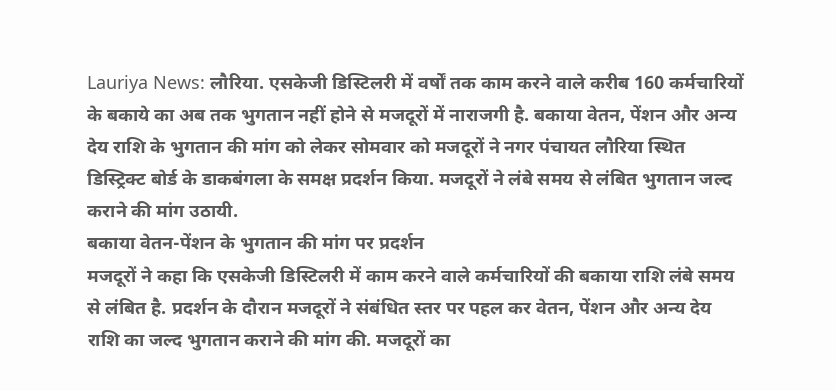Lauriya News: लौरिया. एसकेजी डिस्टिलरी में वर्षों तक काम करने वाले करीब 160 कर्मचारियों के बकाये का अब तक भुगतान नहीं होने से मजदूरों में नाराजगी है. बकाया वेतन, पेंशन और अन्य देय राशि के भुगतान की मांग को लेकर सोमवार को मजदूरों ने नगर पंचायत लौरिया स्थित डिस्ट्रिक्ट बोर्ड के डाकबंगला के समक्ष प्रदर्शन किया. मजदूरों ने लंबे समय से लंबित भुगतान जल्द कराने की मांग उठायी.
बकाया वेतन-पेंशन के भुगतान की मांग पर प्रदर्शन
मजदूरों ने कहा कि एसकेजी डिस्टिलरी में काम करने वाले कर्मचारियों की बकाया राशि लंबे समय से लंबित है. प्रदर्शन के दौरान मजदूरों ने संबंधित स्तर पर पहल कर वेतन, पेंशन और अन्य देय राशि का जल्द भुगतान कराने की मांग की. मजदूरों का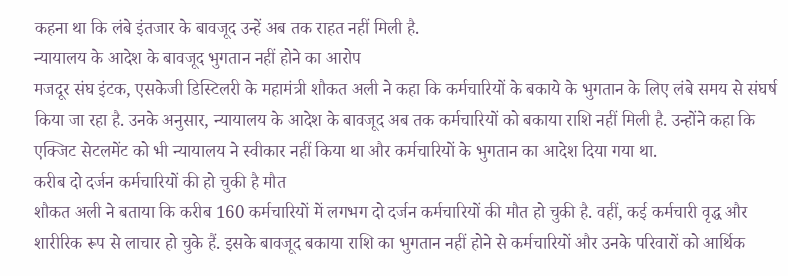कहना था कि लंबे इंतजार के बावजूद उन्हें अब तक राहत नहीं मिली है.
न्यायालय के आदेश के बावजूद भुगतान नहीं होने का आरोप
मजदूर संघ इंटक, एसकेजी डिस्टिलरी के महामंत्री शौकत अली ने कहा कि कर्मचारियों के बकाये के भुगतान के लिए लंबे समय से संघर्ष किया जा रहा है. उनके अनुसार, न्यायालय के आदेश के बावजूद अब तक कर्मचारियों को बकाया राशि नहीं मिली है. उन्होंने कहा कि एक्जिट सेटलमेंट को भी न्यायालय ने स्वीकार नहीं किया था और कर्मचारियों के भुगतान का आदेश दिया गया था.
करीब दो दर्जन कर्मचारियों की हो चुकी है मौत
शौकत अली ने बताया कि करीब 160 कर्मचारियों में लगभग दो दर्जन कर्मचारियों की मौत हो चुकी है. वहीं, कई कर्मचारी वृद्ध और शारीरिक रूप से लाचार हो चुके हैं. इसके बावजूद बकाया राशि का भुगतान नहीं होने से कर्मचारियों और उनके परिवारों को आर्थिक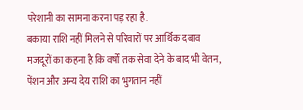परेशानी का सामना करना पड़ रहा है.
बकाया राशि नहीं मिलने से परिवारों पर आर्थिक दबाव
मजदूरों का कहना है कि वर्षों तक सेवा देने के बाद भी वेतन, पेंशन और अन्य देय राशि का भुगतान नहीं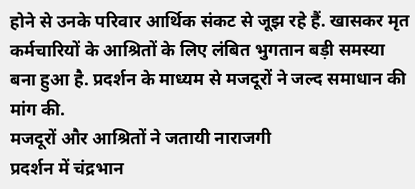होने से उनके परिवार आर्थिक संकट से जूझ रहे हैं. खासकर मृत कर्मचारियों के आश्रितों के लिए लंबित भुगतान बड़ी समस्या बना हुआ है. प्रदर्शन के माध्यम से मजदूरों ने जल्द समाधान की मांग की.
मजदूरों और आश्रितों ने जतायी नाराजगी
प्रदर्शन में चंद्रभान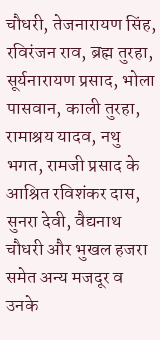चौधरी, तेजनारायण सिंह, रविरंजन राव, ब्रह्म तुरहा, सूर्यनारायण प्रसाद, भोला पासवान, काली तुरहा, रामाश्रय यादव, नथु भगत, रामजी प्रसाद के आश्रित रविशंकर दास, सुनरा देवी, वैद्यनाथ चौधरी और भुखल हजरा समेत अन्य मजदूर व उनके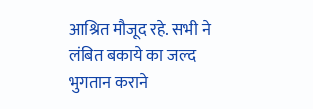आश्रित मौजूद रहे. सभी ने लंबित बकाये का जल्द भुगतान कराने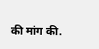की मांग की.